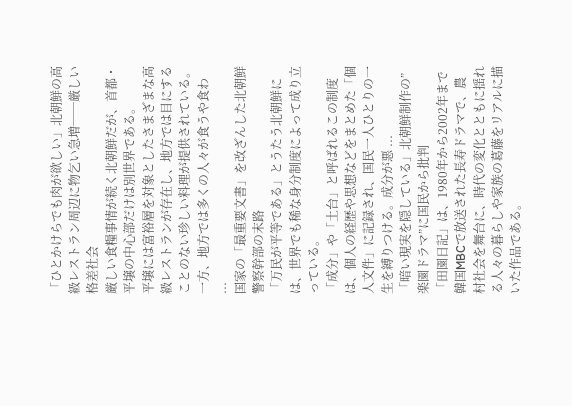「ひとかけらでも肉が欲しい」北朝鮮の高級レストラン周辺に物乞い急増──厳しい格差社会
厳しい食糧事情が続く北朝鮮だが、首都・平壌の中心部だけは別世界である。
平壌には富裕層を対象としたさまざまな高級レストランが存在し、地方では目にすることのない珍しい料理が提供されている。一方、地方では多くの人々が食うや食わ ...
国家の「最重要文書」を改ざんした北朝鮮警察幹部の末路
「万民が平等である」とうたう北朝鮮には、世界でも稀な身分制度によって成り立っている。
「成分」や「土台」と呼ばれるこの制度は、個人の経歴や思想などをまとめた「個人文件」に記録され、国民一人ひとりの一生を縛りつける。成分が悪 ...
「暗い現実を隠している」北朝鮮制作の”楽園ドラマ”に国民から批判
「田園日記」は、1980年から2002年まで韓国MBCで放送された長寿ドラマで、農村社会を舞台に、時代の変化とともに揺れる人々の暮らしや家族の葛藤をリアルに描いた作品である。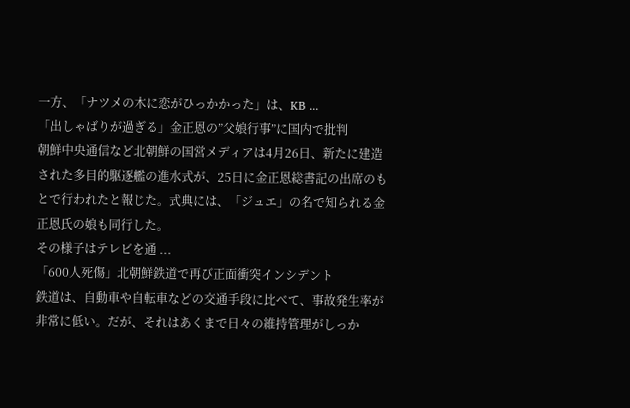一方、「ナツメの木に恋がひっかかった」は、KB ...
「出しゃばりが過ぎる」金正恩の”父娘行事”に国内で批判
朝鮮中央通信など北朝鮮の国営メディアは4月26日、新たに建造された多目的駆逐艦の進水式が、25日に金正恩総書記の出席のもとで行われたと報じた。式典には、「ジュエ」の名で知られる金正恩氏の娘も同行した。
その様子はテレビを通 ...
「600人死傷」北朝鮮鉄道で再び正面衝突インシデント
鉄道は、自動車や自転車などの交通手段に比べて、事故発生率が非常に低い。だが、それはあくまで日々の維持管理がしっか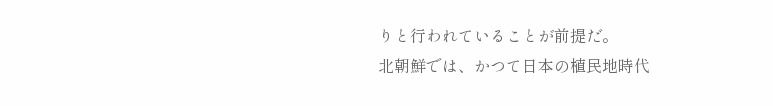りと行われていることが前提だ。
北朝鮮では、かつて日本の植民地時代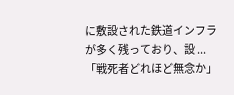に敷設された鉄道インフラが多く残っており、設 ...
「戦死者どれほど無念か」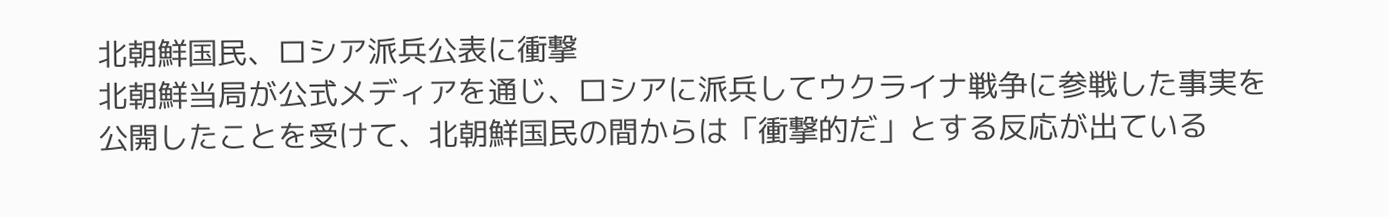北朝鮮国民、ロシア派兵公表に衝撃
北朝鮮当局が公式メディアを通じ、ロシアに派兵してウクライナ戦争に参戦した事実を公開したことを受けて、北朝鮮国民の間からは「衝撃的だ」とする反応が出ている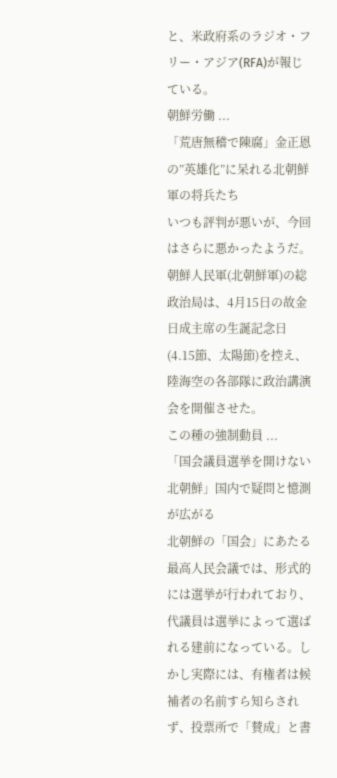と、米政府系のラジオ・フリー・アジア(RFA)が報じている。
朝鮮労働 ...
「荒唐無稽で陳腐」金正恩の”英雄化”に呆れる北朝鮮軍の将兵たち
いつも評判が悪いが、今回はさらに悪かったようだ。
朝鮮人民軍(北朝鮮軍)の総政治局は、4月15日の故金日成主席の生誕記念日(4.15節、太陽節)を控え、陸海空の各部隊に政治講演会を開催させた。
この種の強制動員 ...
「国会議員選挙を開けない北朝鮮」国内で疑問と憶測が広がる
北朝鮮の「国会」にあたる最高人民会議では、形式的には選挙が行われており、代議員は選挙によって選ばれる建前になっている。しかし実際には、有権者は候補者の名前すら知らされず、投票所で「賛成」と書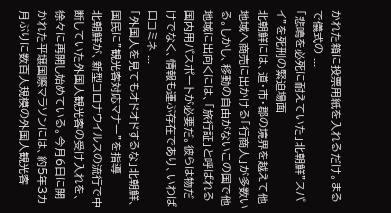かれた箱に投票用紙を入れるだけ。まるで儀式の ...
「悲鳴を必死に耐えていた」北朝鮮”スパイ”を死刑の緊迫場面
北朝鮮には、道・市・郡の境界を越えて他地域へ商売に出かける「行商人」が多数いる。しかし、移動の自由がないこの国で他地域に出向くには、「旅行証」と呼ばれる国内用パスポートが必要だ。彼らは物だけでなく、情報も運ぶ存在であり、いわば口コミネ ...
「外国人を見てもオドオドするな」北朝鮮、国民に”観光客対応マナー”を指導
北朝鮮が、新型コロナウイルスの流行で中断していた外国人観光客の受け入れを、徐々に再開し始めている。今月6日に開かれた平壌国際マラソンには、約5年3カ月ぶりに数百人規模の外国人観光客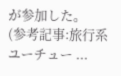が参加した。
(参考記事:旅行系ユーチュー ...